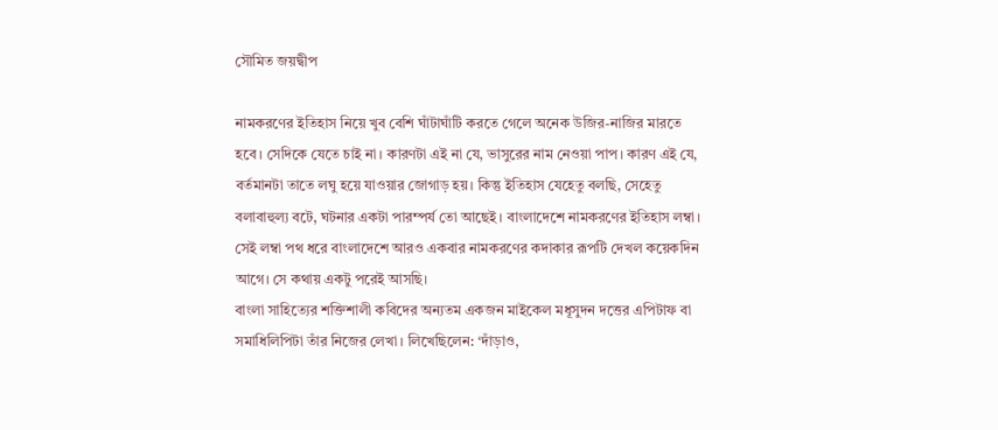সৌমিত জয়দ্বীপ

নামকরণের ইতিহাস নিয়ে খুব বেশি ঘাঁটাঘাঁটি করতে গেলে অনেক উজির-নাজির মারতে হবে। সেদিকে যেতে চাই না। কারণটা এই না যে, ভাসুরের নাম নেওয়া পাপ। কারণ এই যে, বর্তমানটা তাতে লঘু হয়ে যাওয়ার জোগাড় হয়। কিন্তু ইতিহাস যেহেতু বলছি, সেহেতু বলাবাহুল্য বটে, ঘটনার একটা পারম্পর্য তো আছেই। বাংলাদেশে নামকরণের ইতিহাস লম্বা। সেই লম্বা পথ ধরে বাংলাদেশে আরও একবার নামকরণের কদাকার রূপটি দেখল কয়েকদিন আগে। সে কথায় একটু পরেই আসছি।
বাংলা সাহিত্যের শক্তিশালী কবিদের অন্যতম একজন মাইকেল মধূসুদন দত্তের এপিটাফ বা সমাধিলিপিটা তাঁর নিজের লেখা। লিখেছিলেন: ‘দাঁড়াও,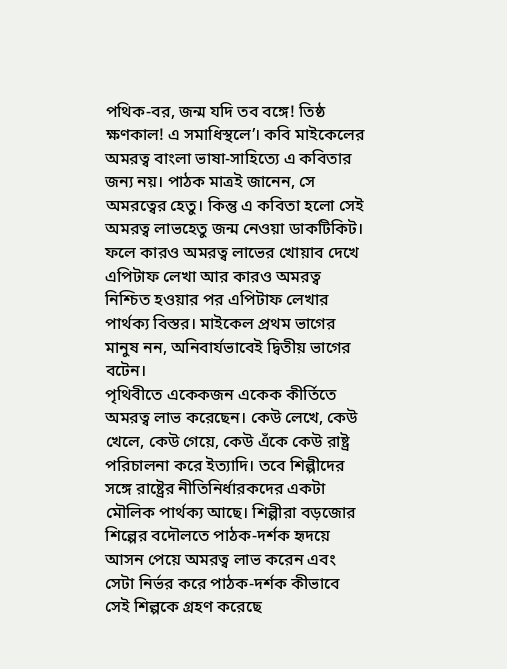পথিক-বর, জন্ম যদি তব বঙ্গে! তিষ্ঠ ক্ষণকাল! এ সমাধিস্থলে’। কবি মাইকেলের অমরত্ব বাংলা ভাষা-সাহিত্যে এ কবিতার জন্য নয়। পাঠক মাত্রই জানেন, সে অমরত্বের হেতু। কিন্তু এ কবিতা হলো সেই অমরত্ব লাভহেতু জন্ম নেওয়া ডাকটিকিট। ফলে কারও অমরত্ব লাভের খোয়াব দেখে এপিটাফ লেখা আর কারও অমরত্ব নিশ্চিত হওয়ার পর এপিটাফ লেখার পার্থক্য বিস্তর। মাইকেল প্রথম ভাগের মানুষ নন, অনিবার্যভাবেই দ্বিতীয় ভাগের বটেন।
পৃথিবীতে একেকজন একেক কীর্তিতে অমরত্ব লাভ করেছেন। কেউ লেখে, কেউ খেলে, কেউ গেয়ে, কেউ এঁকে কেউ রাষ্ট্র পরিচালনা করে ইত্যাদি। তবে শিল্পীদের সঙ্গে রাষ্ট্রের নীতিনির্ধারকদের একটা মৌলিক পার্থক্য আছে। শিল্পীরা বড়জোর শিল্পের বদৌলতে পাঠক-দর্শক হৃদয়ে আসন পেয়ে অমরত্ব লাভ করেন এবং সেটা নির্ভর করে পাঠক-দর্শক কীভাবে সেই শিল্পকে গ্রহণ করেছে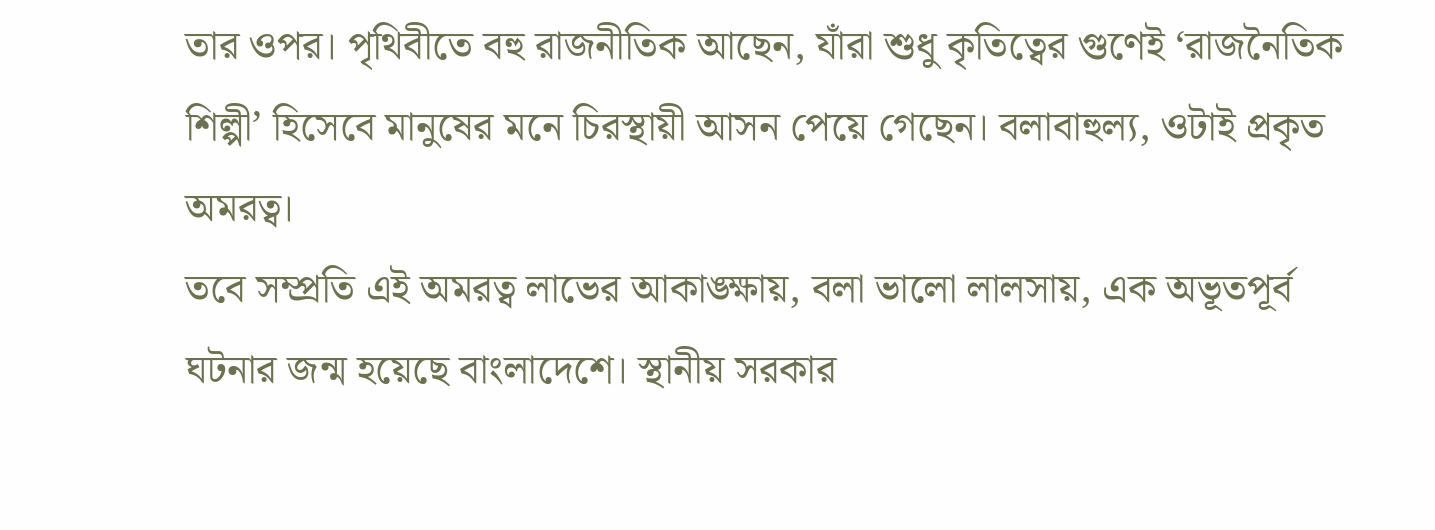তার ওপর। পৃথিবীতে বহু রাজনীতিক আছেন, যাঁরা শুধু কৃতিত্বের গুণেই ‘রাজনৈতিক শিল্পী’ হিসেবে মানুষের মনে চিরস্থায়ী আসন পেয়ে গেছেন। বলাবাহুল্য, ওটাই প্রকৃত অমরত্ব।
তবে সম্প্রতি এই অমরত্ব লাভের আকাঙ্ক্ষায়, বলা ভালো লালসায়, এক অভূতপূর্ব ঘটনার জন্ম হয়েছে বাংলাদেশে। স্থানীয় সরকার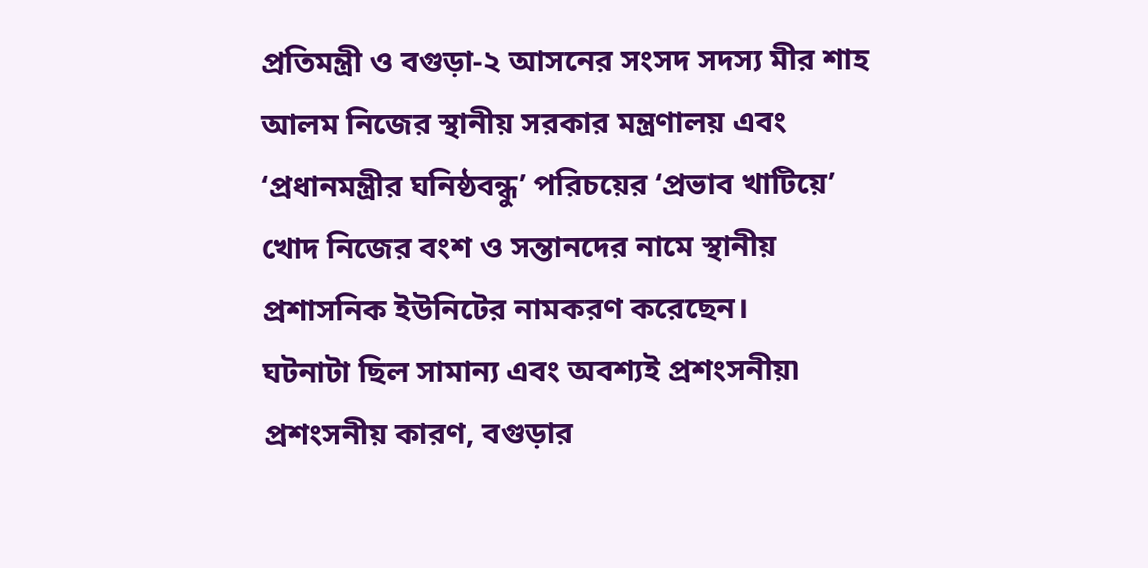প্রতিমন্ত্রী ও বগুড়া-২ আসনের সংসদ সদস্য মীর শাহ আলম নিজের স্থানীয় সরকার মন্ত্রণালয় এবং ‘প্রধানমন্ত্রীর ঘনিষ্ঠবন্ধু’ পরিচয়ের ‘প্রভাব খাটিয়ে’ খোদ নিজের বংশ ও সন্তানদের নামে স্থানীয় প্রশাসনিক ইউনিটের নামকরণ করেছেন।
ঘটনাটা ছিল সামান্য এবং অবশ্যই প্রশংসনীয়৷ প্রশংসনীয় কারণ, বগুড়ার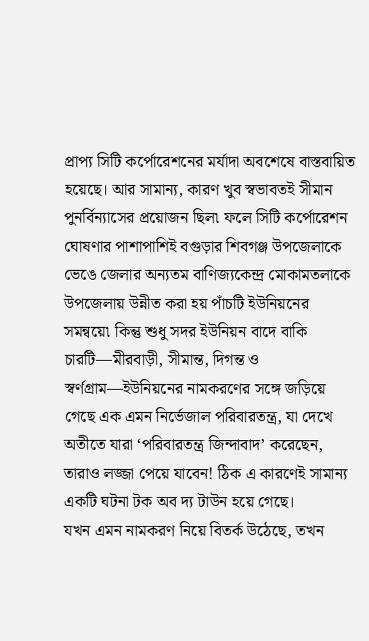প্রাপ্য সিটি কর্পোরেশনের মর্যাদা অবশেষে বাস্তবায়িত হয়েছে। আর সামান্য, কারণ খুব স্বভাবতই সীমান পুনর্বিন্যাসের প্রয়োজন ছিল৷ ফলে সিটি কর্পোরেশন ঘোষণার পাশাপাশিই বগুড়ার শিবগঞ্জ উপজেলাকে ভেঙে জেলার অন্যতম বাণিজ্যকেন্দ্র মোকামতলাকে উপজেলায় উন্নীত করা হয় পাঁচটি ইউনিয়নের সমন্বয়ে৷ কিন্তু শুধু সদর ইউনিয়ন বাদে বাকি চারটি—মীরবাড়ী, সীমান্ত, দিগন্ত ও স্বর্ণগ্রাম—ইউনিয়নের নামকরণের সঙ্গে জড়িয়ে গেছে এক এমন নির্ভেজাল পরিবারতন্ত্র, যা দেখে অতীতে যারা ‘পরিবারতন্ত্র জিন্দাবাদ’ করেছেন, তারাও লজ্জা পেয়ে যাবেন! ঠিক এ কারণেই সামান্য একটি ঘটনা টক অব দ্য টাউন হয়ে গেছে।
যখন এমন নামকরণ নিয়ে বিতর্ক উঠেছে, তখন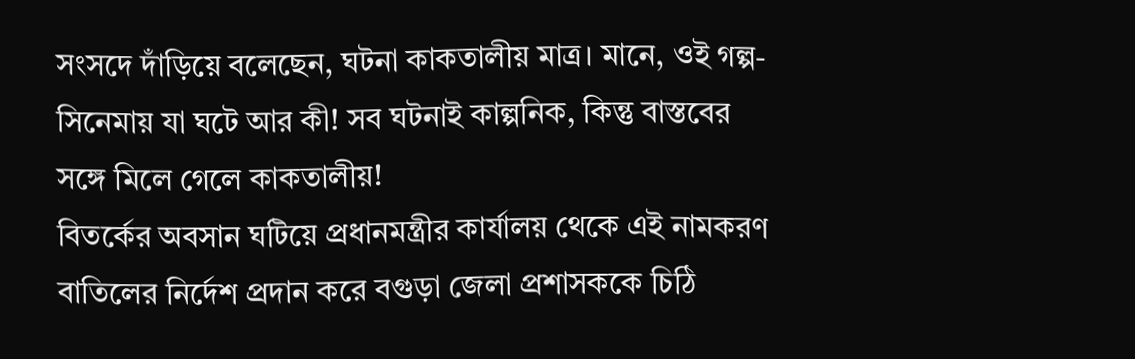সংসদে দাঁড়িয়ে বলেছেন, ঘটনা কাকতালীয় মাত্র। মানে, ওই গল্প-সিনেমায় যা ঘটে আর কী! সব ঘটনাই কাল্পনিক, কিন্তু বাস্তবের সঙ্গে মিলে গেলে কাকতালীয়!
বিতর্কের অবসান ঘটিয়ে প্রধানমন্ত্রীর কার্যালয় থেকে এই নামকরণ বাতিলের নির্দেশ প্রদান করে বগুড়া জেলা প্রশাসককে চিঠি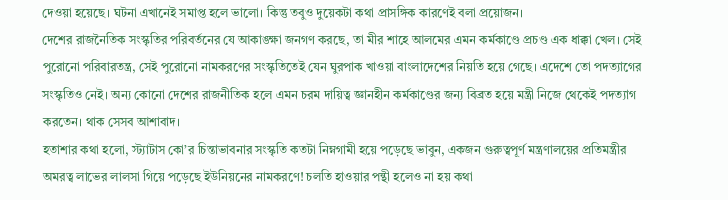দেওয়া হয়েছে। ঘটনা এখানেই সমাপ্ত হলে ভালো। কিন্তু তবুও দুয়েকটা কথা প্রাসঙ্গিক কারণেই বলা প্রয়োজন।
দেশের রাজনৈতিক সংস্কৃতির পরিবর্তনের যে আকাঙ্ক্ষা জনগণ করছে, তা মীর শাহে আলমের এমন কর্মকাণ্ডে প্রচণ্ড এক ধাক্কা খেল। সেই পুরোনো পরিবারতন্ত্র, সেই পুরোনো নামকরণের সংস্কৃতিতেই যেন ঘুরপাক খাওয়া বাংলাদেশের নিয়তি হয়ে গেছে। এদেশে তো পদত্যাগের সংস্কৃতিও নেই। অন্য কোনো দেশের রাজনীতিক হলে এমন চরম দায়িত্ব জ্ঞানহীন কর্মকাণ্ডের জন্য বিব্রত হয়ে মন্ত্রী নিজে থেকেই পদত্যাগ করতেন। থাক সেসব আশাবাদ।
হতাশার কথা হলো, স্ট্যাটাস কো’র চিন্তাভাবনার সংস্কৃতি কতটা নিম্নগামী হয়ে পড়েছে ভাবুন, একজন গুরুত্বপূর্ণ মন্ত্রণালয়ের প্রতিমন্ত্রীর অমরত্ব লাভের লালসা গিয়ে পড়েছে ইউনিয়নের নামকরণে! চলতি হাওয়ার পন্থী হলেও না হয় কথা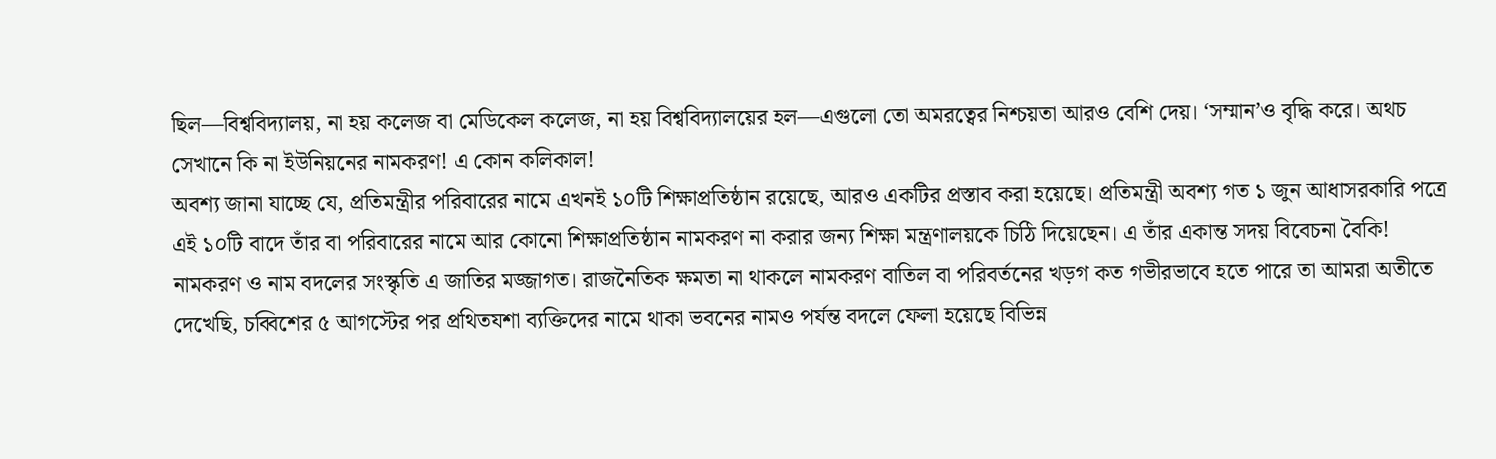ছিল—বিশ্ববিদ্যালয়, না হয় কলেজ বা মেডিকেল কলেজ, না হয় বিশ্ববিদ্যালয়ের হল—এগুলো তো অমরত্বের নিশ্চয়তা আরও বেশি দেয়। ‘সম্মান’ও বৃদ্ধি করে। অথচ সেখানে কি না ইউনিয়নের নামকরণ! এ কোন কলিকাল!
অবশ্য জানা যাচ্ছে যে, প্রতিমন্ত্রীর পরিবারের নামে এখনই ১০টি শিক্ষাপ্রতিষ্ঠান রয়েছে, আরও একটির প্রস্তাব করা হয়েছে। প্রতিমন্ত্রী অবশ্য গত ১ জুন আধাসরকারি পত্রে এই ১০টি বাদে তাঁর বা পরিবারের নামে আর কোনো শিক্ষাপ্রতিষ্ঠান নামকরণ না করার জন্য শিক্ষা মন্ত্রণালয়কে চিঠি দিয়েছেন। এ তাঁর একান্ত সদয় বিবেচনা বৈকি!
নামকরণ ও নাম বদলের সংস্কৃতি এ জাতির মজ্জাগত। রাজনৈতিক ক্ষমতা না থাকলে নামকরণ বাতিল বা পরিবর্তনের খড়গ কত গভীরভাবে হতে পারে তা আমরা অতীতে দেখেছি, চব্বিশের ৫ আগস্টের পর প্রথিতযশা ব্যক্তিদের নামে থাকা ভবনের নামও পর্যন্ত বদলে ফেলা হয়েছে বিভিন্ন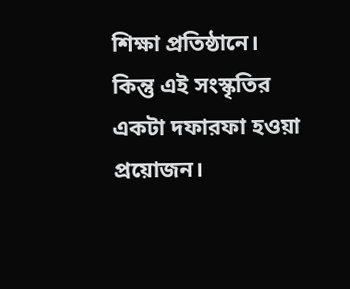শিক্ষা প্রতিষ্ঠানে। কিন্তু এই সংস্কৃতির একটা দফারফা হওয়া প্রয়োজন।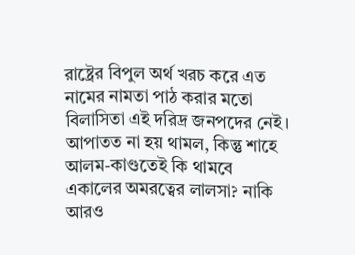রাষ্ট্রের বিপুল অর্থ খরচ করে এত নামের নামতা পাঠ করার মতো বিলাসিতা এই দরিদ্র জনপদের নেই।
আপাতত না হয় থামল, কিন্তু শাহে আলম-কাণ্ডতেই কি থামবে একালের অমরত্বের লালসা? নাকি আরও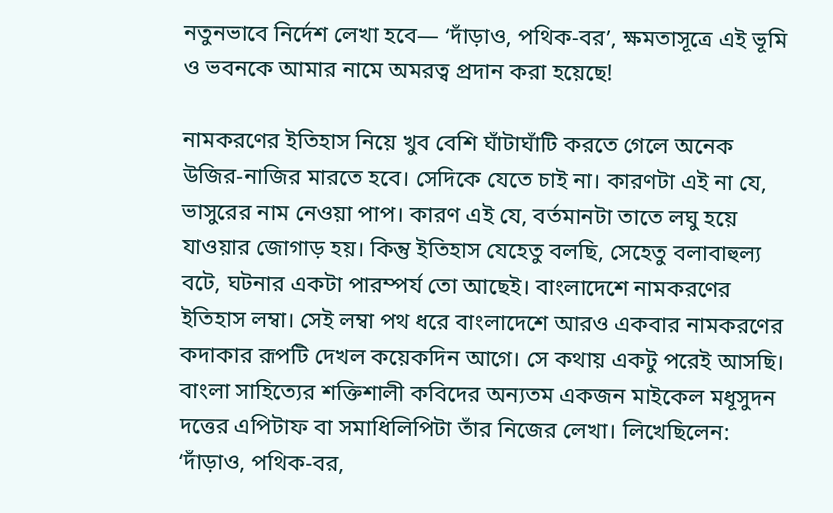নতুনভাবে নির্দেশ লেখা হবে— ‘দাঁড়াও, পথিক-বর’, ক্ষমতাসূত্রে এই ভূমি ও ভবনকে আমার নামে অমরত্ব প্রদান করা হয়েছে!

নামকরণের ইতিহাস নিয়ে খুব বেশি ঘাঁটাঘাঁটি করতে গেলে অনেক উজির-নাজির মারতে হবে। সেদিকে যেতে চাই না। কারণটা এই না যে, ভাসুরের নাম নেওয়া পাপ। কারণ এই যে, বর্তমানটা তাতে লঘু হয়ে যাওয়ার জোগাড় হয়। কিন্তু ইতিহাস যেহেতু বলছি, সেহেতু বলাবাহুল্য বটে, ঘটনার একটা পারম্পর্য তো আছেই। বাংলাদেশে নামকরণের ইতিহাস লম্বা। সেই লম্বা পথ ধরে বাংলাদেশে আরও একবার নামকরণের কদাকার রূপটি দেখল কয়েকদিন আগে। সে কথায় একটু পরেই আসছি।
বাংলা সাহিত্যের শক্তিশালী কবিদের অন্যতম একজন মাইকেল মধূসুদন দত্তের এপিটাফ বা সমাধিলিপিটা তাঁর নিজের লেখা। লিখেছিলেন: ‘দাঁড়াও, পথিক-বর,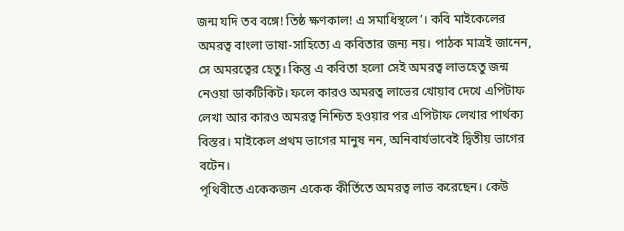জন্ম যদি তব বঙ্গে! তিষ্ঠ ক্ষণকাল! এ সমাধিস্থলে’। কবি মাইকেলের অমরত্ব বাংলা ভাষা-সাহিত্যে এ কবিতার জন্য নয়। পাঠক মাত্রই জানেন, সে অমরত্বের হেতু। কিন্তু এ কবিতা হলো সেই অমরত্ব লাভহেতু জন্ম নেওয়া ডাকটিকিট। ফলে কারও অমরত্ব লাভের খোয়াব দেখে এপিটাফ লেখা আর কারও অমরত্ব নিশ্চিত হওয়ার পর এপিটাফ লেখার পার্থক্য বিস্তর। মাইকেল প্রথম ভাগের মানুষ নন, অনিবার্যভাবেই দ্বিতীয় ভাগের বটেন।
পৃথিবীতে একেকজন একেক কীর্তিতে অমরত্ব লাভ করেছেন। কেউ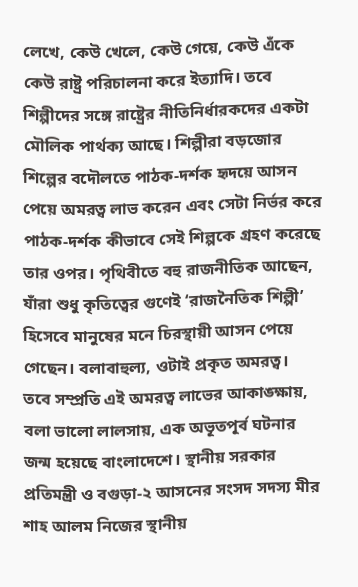লেখে, কেউ খেলে, কেউ গেয়ে, কেউ এঁকে কেউ রাষ্ট্র পরিচালনা করে ইত্যাদি। তবে শিল্পীদের সঙ্গে রাষ্ট্রের নীতিনির্ধারকদের একটা মৌলিক পার্থক্য আছে। শিল্পীরা বড়জোর শিল্পের বদৌলতে পাঠক-দর্শক হৃদয়ে আসন পেয়ে অমরত্ব লাভ করেন এবং সেটা নির্ভর করে পাঠক-দর্শক কীভাবে সেই শিল্পকে গ্রহণ করেছে তার ওপর। পৃথিবীতে বহু রাজনীতিক আছেন, যাঁরা শুধু কৃতিত্বের গুণেই ‘রাজনৈতিক শিল্পী’ হিসেবে মানুষের মনে চিরস্থায়ী আসন পেয়ে গেছেন। বলাবাহুল্য, ওটাই প্রকৃত অমরত্ব।
তবে সম্প্রতি এই অমরত্ব লাভের আকাঙ্ক্ষায়, বলা ভালো লালসায়, এক অভূতপূর্ব ঘটনার জন্ম হয়েছে বাংলাদেশে। স্থানীয় সরকার প্রতিমন্ত্রী ও বগুড়া-২ আসনের সংসদ সদস্য মীর শাহ আলম নিজের স্থানীয়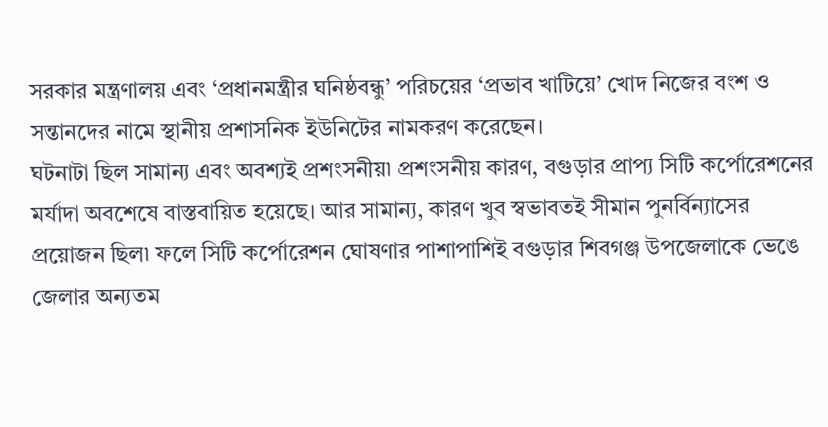সরকার মন্ত্রণালয় এবং ‘প্রধানমন্ত্রীর ঘনিষ্ঠবন্ধু’ পরিচয়ের ‘প্রভাব খাটিয়ে’ খোদ নিজের বংশ ও সন্তানদের নামে স্থানীয় প্রশাসনিক ইউনিটের নামকরণ করেছেন।
ঘটনাটা ছিল সামান্য এবং অবশ্যই প্রশংসনীয়৷ প্রশংসনীয় কারণ, বগুড়ার প্রাপ্য সিটি কর্পোরেশনের মর্যাদা অবশেষে বাস্তবায়িত হয়েছে। আর সামান্য, কারণ খুব স্বভাবতই সীমান পুনর্বিন্যাসের প্রয়োজন ছিল৷ ফলে সিটি কর্পোরেশন ঘোষণার পাশাপাশিই বগুড়ার শিবগঞ্জ উপজেলাকে ভেঙে জেলার অন্যতম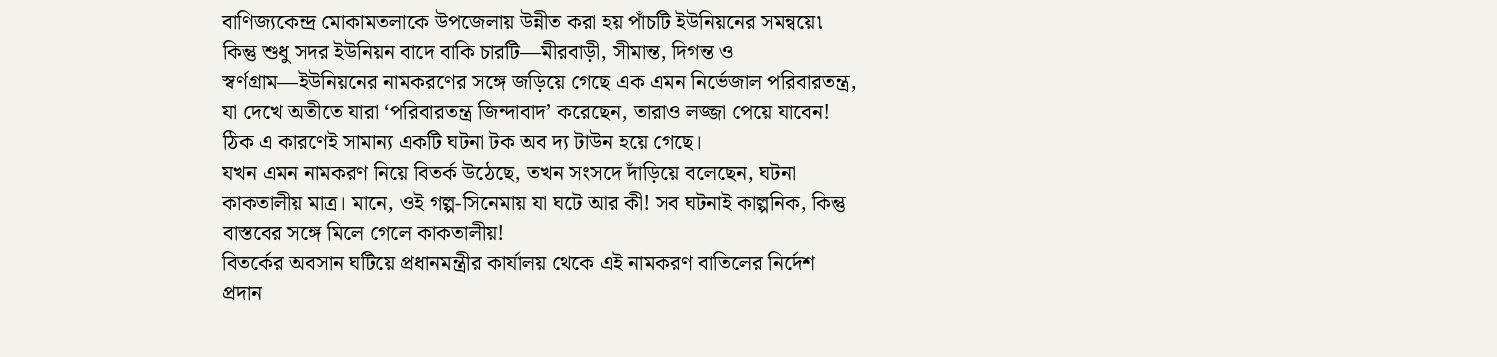বাণিজ্যকেন্দ্র মোকামতলাকে উপজেলায় উন্নীত করা হয় পাঁচটি ইউনিয়নের সমন্বয়ে৷ কিন্তু শুধু সদর ইউনিয়ন বাদে বাকি চারটি—মীরবাড়ী, সীমান্ত, দিগন্ত ও স্বর্ণগ্রাম—ইউনিয়নের নামকরণের সঙ্গে জড়িয়ে গেছে এক এমন নির্ভেজাল পরিবারতন্ত্র, যা দেখে অতীতে যারা ‘পরিবারতন্ত্র জিন্দাবাদ’ করেছেন, তারাও লজ্জা পেয়ে যাবেন! ঠিক এ কারণেই সামান্য একটি ঘটনা টক অব দ্য টাউন হয়ে গেছে।
যখন এমন নামকরণ নিয়ে বিতর্ক উঠেছে, তখন সংসদে দাঁড়িয়ে বলেছেন, ঘটনা কাকতালীয় মাত্র। মানে, ওই গল্প-সিনেমায় যা ঘটে আর কী! সব ঘটনাই কাল্পনিক, কিন্তু বাস্তবের সঙ্গে মিলে গেলে কাকতালীয়!
বিতর্কের অবসান ঘটিয়ে প্রধানমন্ত্রীর কার্যালয় থেকে এই নামকরণ বাতিলের নির্দেশ প্রদান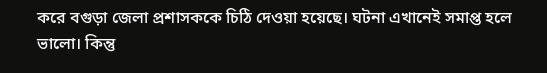করে বগুড়া জেলা প্রশাসককে চিঠি দেওয়া হয়েছে। ঘটনা এখানেই সমাপ্ত হলে ভালো। কিন্তু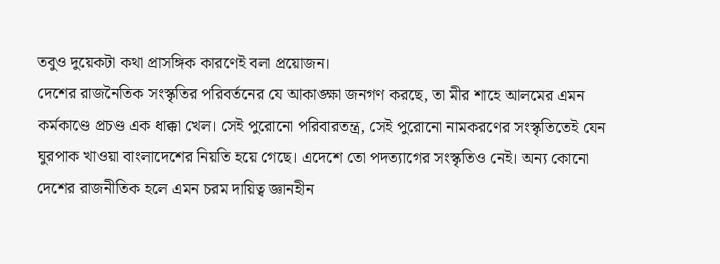তবুও দুয়েকটা কথা প্রাসঙ্গিক কারণেই বলা প্রয়োজন।
দেশের রাজনৈতিক সংস্কৃতির পরিবর্তনের যে আকাঙ্ক্ষা জনগণ করছে, তা মীর শাহে আলমের এমন কর্মকাণ্ডে প্রচণ্ড এক ধাক্কা খেল। সেই পুরোনো পরিবারতন্ত্র, সেই পুরোনো নামকরণের সংস্কৃতিতেই যেন ঘুরপাক খাওয়া বাংলাদেশের নিয়তি হয়ে গেছে। এদেশে তো পদত্যাগের সংস্কৃতিও নেই। অন্য কোনো দেশের রাজনীতিক হলে এমন চরম দায়িত্ব জ্ঞানহীন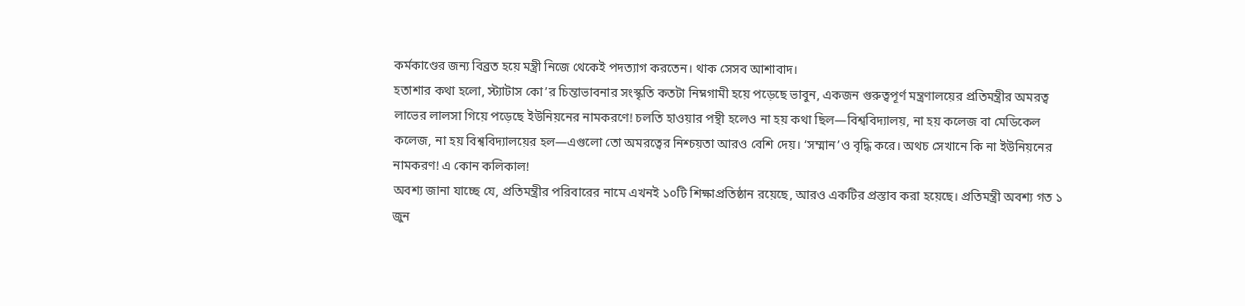কর্মকাণ্ডের জন্য বিব্রত হয়ে মন্ত্রী নিজে থেকেই পদত্যাগ করতেন। থাক সেসব আশাবাদ।
হতাশার কথা হলো, স্ট্যাটাস কো’র চিন্তাভাবনার সংস্কৃতি কতটা নিম্নগামী হয়ে পড়েছে ভাবুন, একজন গুরুত্বপূর্ণ মন্ত্রণালয়ের প্রতিমন্ত্রীর অমরত্ব লাভের লালসা গিয়ে পড়েছে ইউনিয়নের নামকরণে! চলতি হাওয়ার পন্থী হলেও না হয় কথা ছিল—বিশ্ববিদ্যালয়, না হয় কলেজ বা মেডিকেল কলেজ, না হয় বিশ্ববিদ্যালয়ের হল—এগুলো তো অমরত্বের নিশ্চয়তা আরও বেশি দেয়। ‘সম্মান’ও বৃদ্ধি করে। অথচ সেখানে কি না ইউনিয়নের নামকরণ! এ কোন কলিকাল!
অবশ্য জানা যাচ্ছে যে, প্রতিমন্ত্রীর পরিবারের নামে এখনই ১০টি শিক্ষাপ্রতিষ্ঠান রয়েছে, আরও একটির প্রস্তাব করা হয়েছে। প্রতিমন্ত্রী অবশ্য গত ১ জুন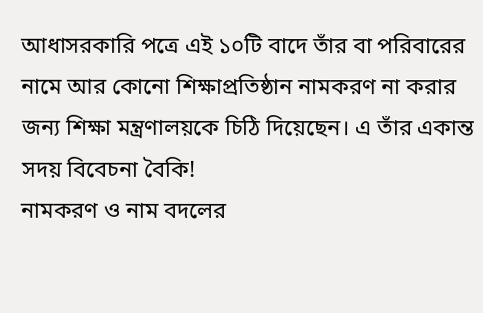আধাসরকারি পত্রে এই ১০টি বাদে তাঁর বা পরিবারের নামে আর কোনো শিক্ষাপ্রতিষ্ঠান নামকরণ না করার জন্য শিক্ষা মন্ত্রণালয়কে চিঠি দিয়েছেন। এ তাঁর একান্ত সদয় বিবেচনা বৈকি!
নামকরণ ও নাম বদলের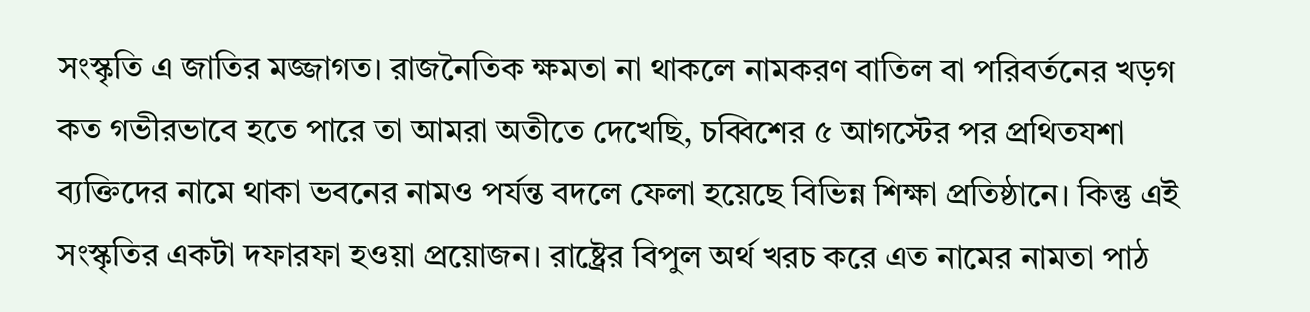সংস্কৃতি এ জাতির মজ্জাগত। রাজনৈতিক ক্ষমতা না থাকলে নামকরণ বাতিল বা পরিবর্তনের খড়গ কত গভীরভাবে হতে পারে তা আমরা অতীতে দেখেছি, চব্বিশের ৫ আগস্টের পর প্রথিতযশা ব্যক্তিদের নামে থাকা ভবনের নামও পর্যন্ত বদলে ফেলা হয়েছে বিভিন্ন শিক্ষা প্রতিষ্ঠানে। কিন্তু এই সংস্কৃতির একটা দফারফা হওয়া প্রয়োজন। রাষ্ট্রের বিপুল অর্থ খরচ করে এত নামের নামতা পাঠ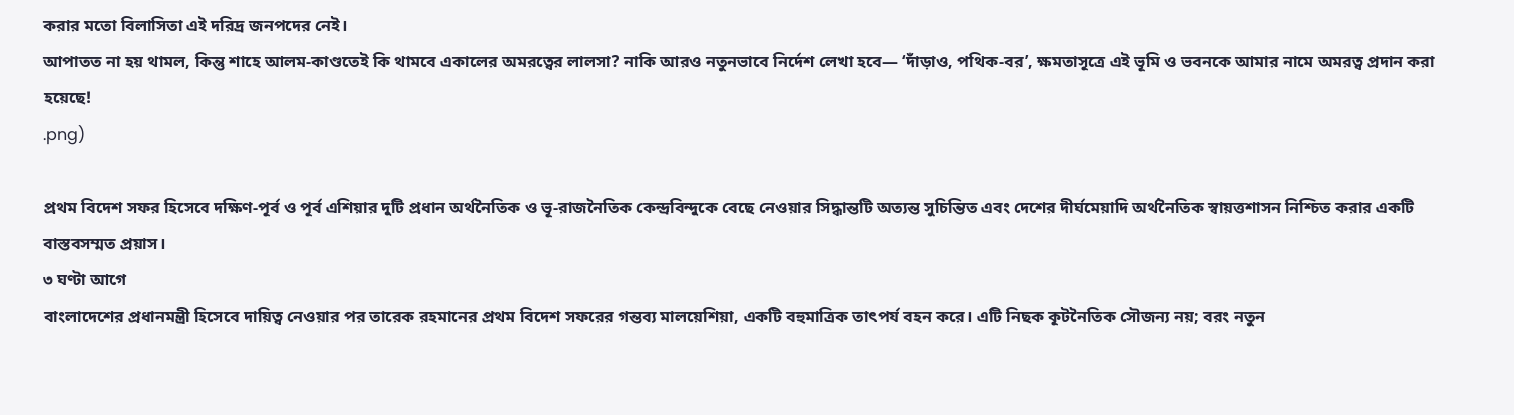করার মতো বিলাসিতা এই দরিদ্র জনপদের নেই।
আপাতত না হয় থামল, কিন্তু শাহে আলম-কাণ্ডতেই কি থামবে একালের অমরত্বের লালসা? নাকি আরও নতুনভাবে নির্দেশ লেখা হবে— ‘দাঁড়াও, পথিক-বর’, ক্ষমতাসূত্রে এই ভূমি ও ভবনকে আমার নামে অমরত্ব প্রদান করা হয়েছে!
.png)

প্রথম বিদেশ সফর হিসেবে দক্ষিণ-পূর্ব ও পূর্ব এশিয়ার দুটি প্রধান অর্থনৈতিক ও ভূ-রাজনৈতিক কেন্দ্রবিন্দুকে বেছে নেওয়ার সিদ্ধান্তটি অত্যন্ত সুচিন্তিত এবং দেশের দীর্ঘমেয়াদি অর্থনৈতিক স্বায়ত্তশাসন নিশ্চিত করার একটি বাস্তবসম্মত প্রয়াস।
৩ ঘণ্টা আগে
বাংলাদেশের প্রধানমন্ত্রী হিসেবে দায়িত্ব নেওয়ার পর তারেক রহমানের প্রথম বিদেশ সফরের গন্তব্য মালয়েশিয়া, একটি বহুমাত্রিক তাৎপর্য বহন করে। এটি নিছক কূটনৈতিক সৌজন্য নয়; বরং নতুন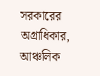সরকারের অগ্রাধিকার, আঞ্চলিক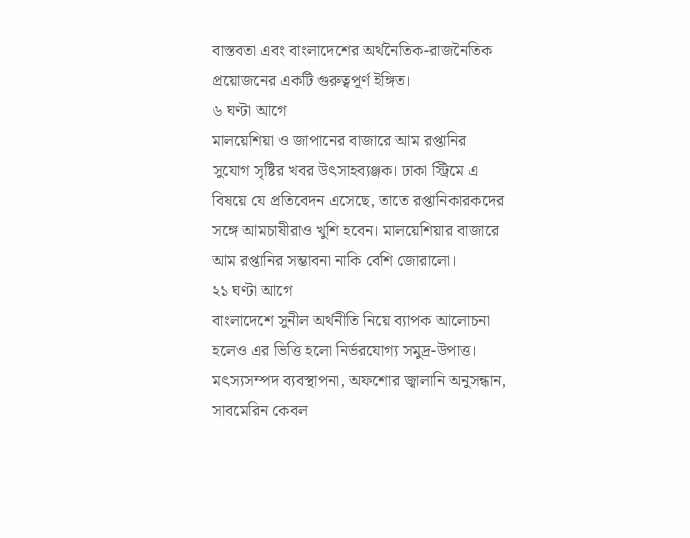বাস্তবতা এবং বাংলাদেশের অর্থনৈতিক-রাজনৈতিক প্রয়োজনের একটি গুরুত্বপূর্ণ ইঙ্গিত।
৬ ঘণ্টা আগে
মালয়েশিয়া ও জাপানের বাজারে আম রপ্তানির সুযোগ সৃষ্টির খবর উৎসাহব্যঞ্জক। ঢাকা স্ট্রিমে এ বিষয়ে যে প্রতিবেদন এসেছে, তাতে রপ্তানিকারকদের সঙ্গে আমচাষীরাও খুশি হবেন। মালয়েশিয়ার বাজারে আম রপ্তানির সম্ভাবনা নাকি বেশি জোরালো।
২১ ঘণ্টা আগে
বাংলাদেশে সুনীল অর্থনীতি নিয়ে ব্যাপক আলোচনা হলেও এর ভিত্তি হলো নির্ভরযোগ্য সমুদ্র-উপাত্ত। মৎস্যসম্পদ ব্যবস্থাপনা, অফশোর জ্বালানি অনুসন্ধান, সাবমেরিন কেবল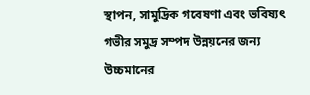স্থাপন, সামুদ্রিক গবেষণা এবং ভবিষ্যৎ গভীর সমুদ্র সম্পদ উন্নয়নের জন্য উচ্চমানের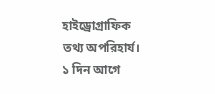হাইড্রোগ্রাফিক তথ্য অপরিহার্য।
১ দিন আগে